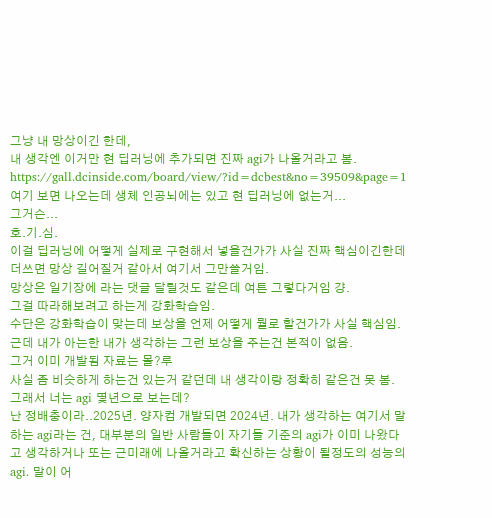그냥 내 망상이긴 한데,
내 생각엔 이거만 현 딥러닝에 추가되면 진짜 agi가 나올거라고 봄.
https://gall.dcinside.com/board/view/?id=dcbest&no=39509&page=1
여기 보면 나오는데 생체 인공뇌에는 있고 현 딥러닝에 없는거...
그거슨...
호.기.심.
이걸 딥러닝에 어떻게 실제로 구현해서 넣을건가가 사실 진짜 핵심이긴한데
더쓰면 망상 길어질거 같아서 여기서 그만쓸거임.
망상은 일기장에 라는 댓글 달릴것도 같은데 여튼 그렇다거임 걍.
그걸 따라해보려고 하는게 강화학습임.
수단은 강화학습이 맞는데 보상을 언제 어떻게 뭘로 할건가가 사실 핵심임. 근데 내가 아는한 내가 생각하는 그런 보상을 주는건 본적이 없음.
그거 이미 개발됨 자료는 몰?루
사실 좀 비슷하게 하는건 있는거 같던데 내 생각이랑 정확히 같은건 못 봄.
그래서 너는 agi 몇년으로 보는데?
난 정배충이라..2025년. 양자컴 개발되면 2024년. 내가 생각하는 여기서 말하는 agi라는 건, 대부분의 일반 사람들이 자기들 기준의 agi가 이미 나왔다고 생각하거나 또는 근미래에 나올거라고 확신하는 상황이 될정도의 성능의 agi. 말이 어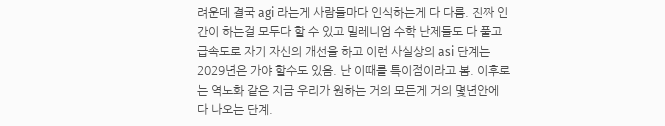려운데 결국 agi 라는게 사람들마다 인식하는게 다 다름. 진짜 인간이 하는걸 모두다 할 수 있고 밀레니엄 수학 난제들도 다 풀고 급속도로 자기 자신의 개선을 하고 이런 사실상의 asi 단계는 2029년은 가야 할수도 있음. 난 이때를 특이점이라고 봄. 이후로는 역노화 같은 지금 우리가 원하는 거의 모든게 거의 몇년안에 다 나오는 단계.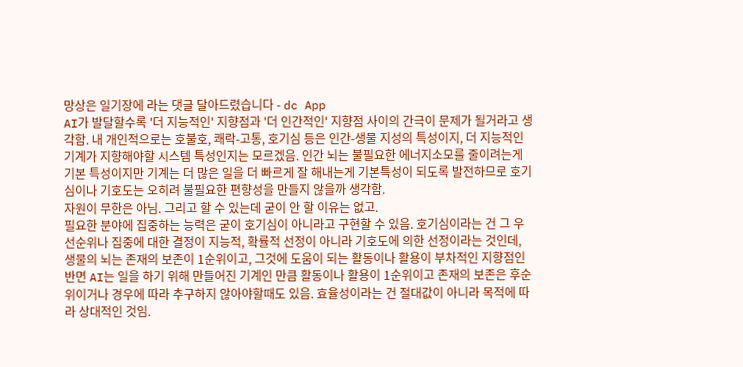망상은 일기장에 라는 댓글 달아드렸습니다 - dc App
AI가 발달할수록 '더 지능적인' 지향점과 '더 인간적인' 지향점 사이의 간극이 문제가 될거라고 생각함. 내 개인적으로는 호불호, 쾌락-고통, 호기심 등은 인간-생물 지성의 특성이지, 더 지능적인 기계가 지향해야할 시스템 특성인지는 모르겠음. 인간 뇌는 불필요한 에너지소모를 줄이려는게 기본 특성이지만 기계는 더 많은 일을 더 빠르게 잘 해내는게 기본특성이 되도록 발전하므로 호기심이나 기호도는 오히려 불필요한 편향성을 만들지 않을까 생각함.
자원이 무한은 아님. 그리고 할 수 있는데 굳이 안 할 이유는 없고.
필요한 분야에 집중하는 능력은 굳이 호기심이 아니라고 구현할 수 있음. 호기심이라는 건 그 우선순위나 집중에 대한 결정이 지능적, 확률적 선정이 아니라 기호도에 의한 선정이라는 것인데, 생물의 뇌는 존재의 보존이 1순위이고, 그것에 도움이 되는 활동이나 활용이 부차적인 지향점인 반면 AI는 일을 하기 위해 만들어진 기계인 만큼 활동이나 활용이 1순위이고 존재의 보존은 후순위이거나 경우에 따라 추구하지 않아야할때도 있음. 효율성이라는 건 절대값이 아니라 목적에 따라 상대적인 것임.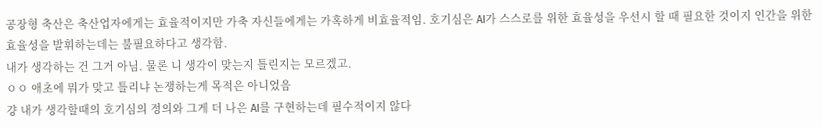공장형 축산은 축산업자에게는 효율적이지만 가축 자신들에게는 가혹하게 비효율적임. 호기심은 AI가 스스로를 위한 효율성을 우선시 할 때 필요한 것이지 인간을 위한 효율성을 발휘하는데는 불필요하다고 생각함.
내가 생각하는 건 그거 아님. 물론 니 생각이 맞는지 틀린지는 모르겠고.
ㅇㅇ 애초에 뭐가 맞고 틀리냐 논쟁하는게 목적은 아니었음
걍 내가 생각할때의 호기심의 정의와 그게 더 나은 AI를 구현하는데 필수적이지 않다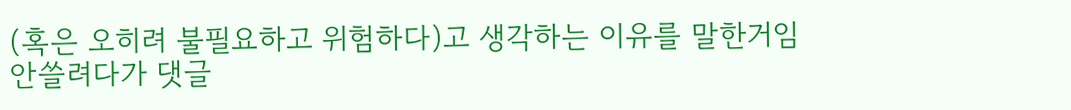(혹은 오히려 불필요하고 위험하다)고 생각하는 이유를 말한거임
안쓸려다가 댓글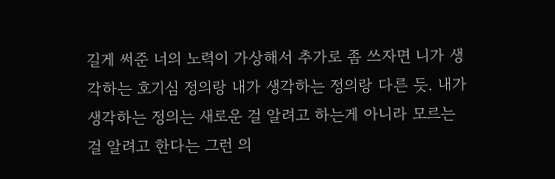길게 써준 너의 노력이 가상해서 추가로 좀 쓰자면 니가 생각하는 호기심 정의랑 내가 생각하는 정의랑 다른 듯. 내가 생각하는 정의는 새로운 걸 알려고 하는게 아니라 모르는 걸 알려고 한다는 그런 의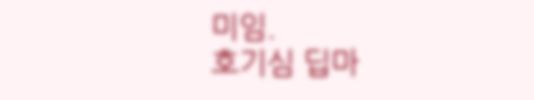미임.
호기심 딥마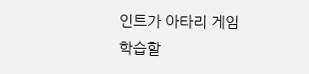인트가 아타리 게임 학습할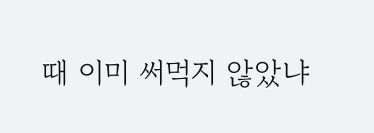때 이미 써먹지 않았냐